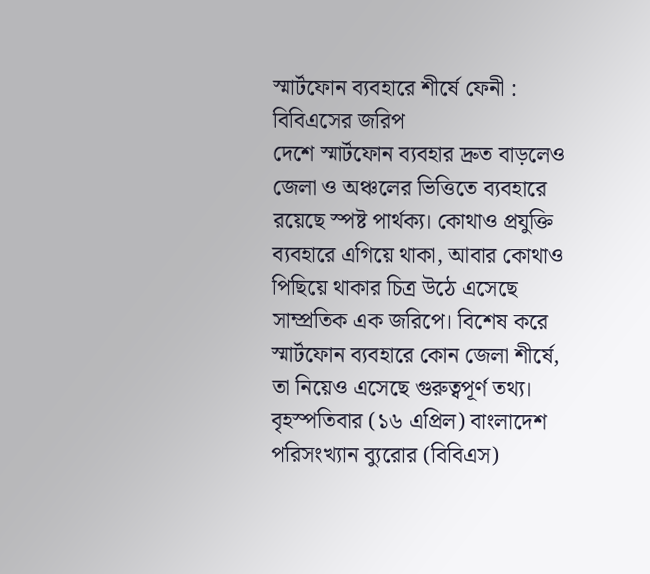স্মার্টফোন ব্যবহারে শীর্ষে ফেনী : বিবিএসের জরিপ
দেশে স্মার্টফোন ব্যবহার দ্রুত বাড়লেও জেলা ও অঞ্চলের ভিত্তিতে ব্যবহারে রয়েছে স্পষ্ট পার্থক্য। কোথাও প্রযুক্তি ব্যবহারে এগিয়ে থাকা, আবার কোথাও পিছিয়ে থাকার চিত্র উঠে এসেছে সাম্প্রতিক এক জরিপে। বিশেষ করে স্মার্টফোন ব্যবহারে কোন জেলা শীর্ষে, তা নিয়েও এসেছে গুরুত্বপূর্ণ তথ্য। বৃহস্পতিবার (১৬ এপ্রিল) বাংলাদেশ পরিসংখ্যান ব্যুরোর (বিবিএস)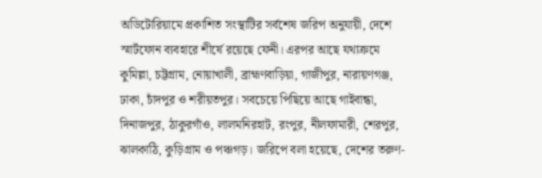অডিটোরিয়ামে প্রকাশিত সংস্থাটির সর্বশেষ জরিপ অনুযায়ী, দেশে স্মার্টফোন ব্যবহারে শীর্ষে রয়েছে ফেনী। এরপর আছে যথাক্রমে কুমিল্লা, চট্টগ্রাম, নোয়াখালী, ব্রাহ্মণবাড়িয়া, গাজীপুর, নারায়ণগঞ্জ, ঢাকা, চাঁদপুর ও শরীয়তপুর। সবচেয়ে পিছিয়ে আছে গাইবান্ধা, দিনাজপুর, ঠাকুরগাঁও, লালমনিরহাট, রংপুর, নীলফামারী, শেরপুর, ঝালকাঠি, কুড়িগ্রাম ও পঞ্চগড়। জরিপে বলা হয়েছে, দেশের তরুণ-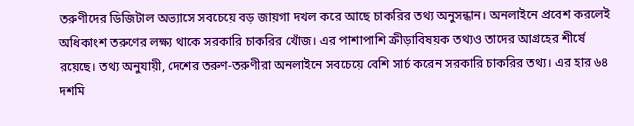তরুণীদের ডিজিটাল অভ্যাসে সবচেয়ে বড় জায়গা দখল করে আছে চাকরির তথ্য অনুসন্ধান। অনলাইনে প্রবেশ করলেই অধিকাংশ তরুণের লক্ষ্য থাকে সরকারি চাকরির খোঁজ। এর পাশাপাশি ক্রীড়াবিষয়ক তথ্যও তাদের আগ্রহের শীর্ষে রয়েছে। তথ্য অনুযায়ী, দেশের তরুণ-তরুণীরা অনলাইনে সবচেয়ে বেশি সার্চ করেন সরকারি চাকরির তথ্য। এর হার ৬৪ দশমি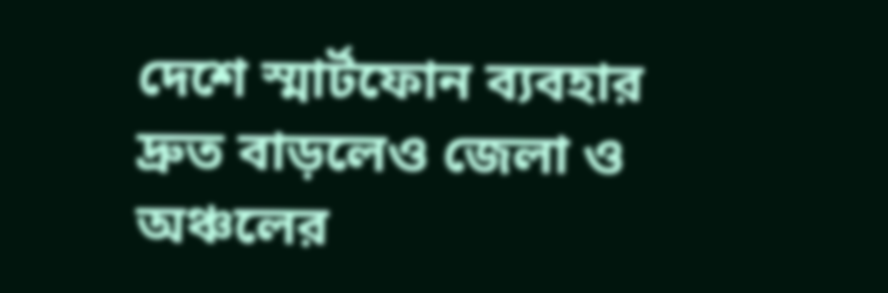দেশে স্মার্টফোন ব্যবহার দ্রুত বাড়লেও জেলা ও অঞ্চলের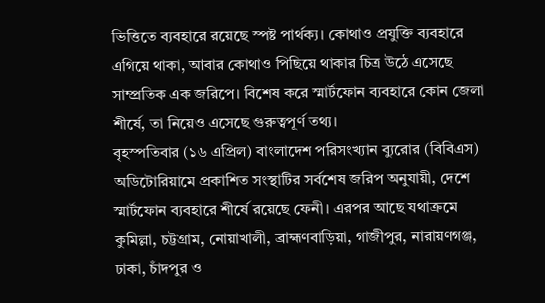ভিত্তিতে ব্যবহারে রয়েছে স্পষ্ট পার্থক্য। কোথাও প্রযুক্তি ব্যবহারে এগিয়ে থাকা, আবার কোথাও পিছিয়ে থাকার চিত্র উঠে এসেছে সাম্প্রতিক এক জরিপে। বিশেষ করে স্মার্টফোন ব্যবহারে কোন জেলা শীর্ষে, তা নিয়েও এসেছে গুরুত্বপূর্ণ তথ্য।
বৃহস্পতিবার (১৬ এপ্রিল) বাংলাদেশ পরিসংখ্যান ব্যুরোর (বিবিএস) অডিটোরিয়ামে প্রকাশিত সংস্থাটির সর্বশেষ জরিপ অনুযায়ী, দেশে স্মার্টফোন ব্যবহারে শীর্ষে রয়েছে ফেনী। এরপর আছে যথাক্রমে কুমিল্লা, চট্টগ্রাম, নোয়াখালী, ব্রাহ্মণবাড়িয়া, গাজীপুর, নারায়ণগঞ্জ, ঢাকা, চাঁদপুর ও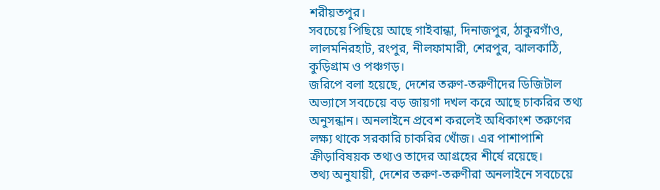শরীয়তপুর।
সবচেয়ে পিছিয়ে আছে গাইবান্ধা, দিনাজপুর, ঠাকুরগাঁও, লালমনিরহাট, রংপুর, নীলফামারী, শেরপুর, ঝালকাঠি, কুড়িগ্রাম ও পঞ্চগড়।
জরিপে বলা হয়েছে, দেশের তরুণ-তরুণীদের ডিজিটাল অভ্যাসে সবচেয়ে বড় জায়গা দখল করে আছে চাকরির তথ্য অনুসন্ধান। অনলাইনে প্রবেশ করলেই অধিকাংশ তরুণের লক্ষ্য থাকে সরকারি চাকরির খোঁজ। এর পাশাপাশি ক্রীড়াবিষয়ক তথ্যও তাদের আগ্রহের শীর্ষে রয়েছে।
তথ্য অনুযায়ী, দেশের তরুণ-তরুণীরা অনলাইনে সবচেয়ে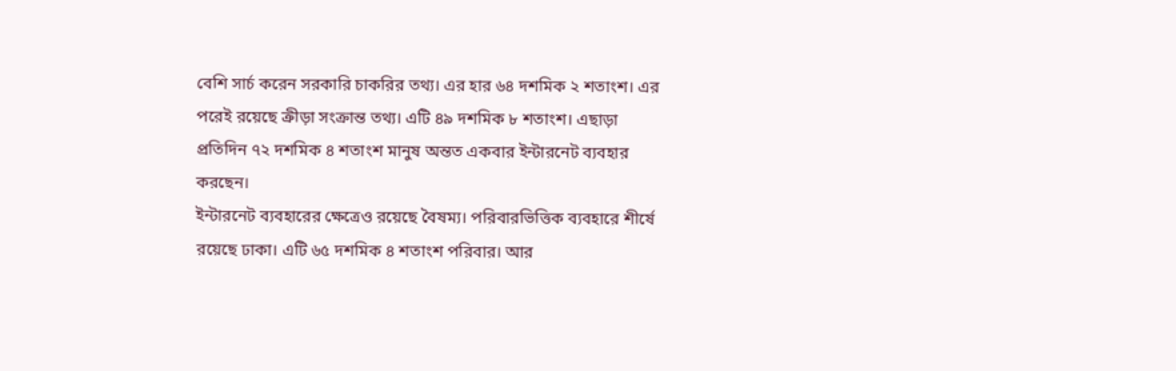বেশি সার্চ করেন সরকারি চাকরির তথ্য। এর হার ৬৪ দশমিক ২ শতাংশ। এর পরেই রয়েছে ক্রীড়া সংক্রান্ত তথ্য। এটি ৪৯ দশমিক ৮ শতাংশ। এছাড়া প্রতিদিন ৭২ দশমিক ৪ শতাংশ মানুষ অন্তত একবার ইন্টারনেট ব্যবহার করছেন।
ইন্টারনেট ব্যবহারের ক্ষেত্রেও রয়েছে বৈষম্য। পরিবারভিত্তিক ব্যবহারে শীর্ষে রয়েছে ঢাকা। এটি ৬৫ দশমিক ৪ শতাংশ পরিবার। আর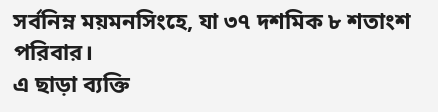সর্বনিম্ন ময়মনসিংহে, যা ৩৭ দশমিক ৮ শতাংশ পরিবার।
এ ছাড়া ব্যক্তি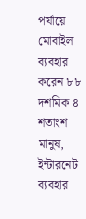পর্যায়ে মোবাইল ব্যবহার করেন ৮৮ দশমিক ৪ শতাংশ মানুষ, ইন্টারনেট ব্যবহার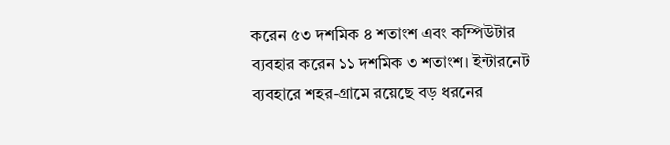করেন ৫৩ দশমিক ৪ শতাংশ এবং কম্পিউটার ব্যবহার করেন ১১ দশমিক ৩ শতাংশ। ইন্টারনেট ব্যবহারে শহর-গ্রামে রয়েছে বড় ধরনের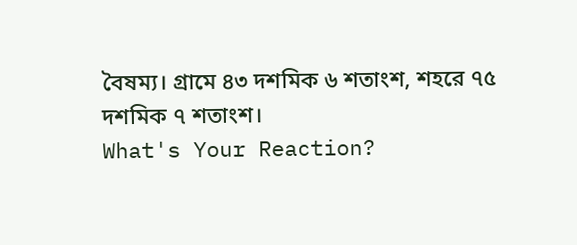বৈষম্য। গ্রামে ৪৩ দশমিক ৬ শতাংশ, শহরে ৭৫ দশমিক ৭ শতাংশ।
What's Your Reaction?